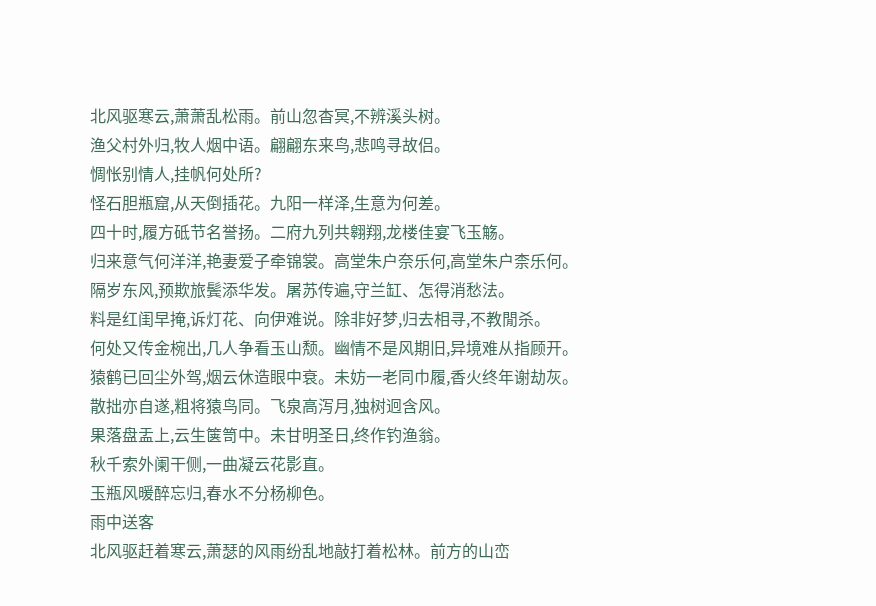北风驱寒云,萧萧乱松雨。前山忽杳冥,不辨溪头树。
渔父村外归,牧人烟中语。翩翩东来鸟,悲鸣寻故侣。
惆怅别情人,挂帆何处所?
怪石胆瓶窟,从天倒插花。九阳一样泽,生意为何差。
四十时,履方砥节名誉扬。二府九列共翱翔,龙楼佳宴飞玉觞。
归来意气何洋洋,艳妻爱子牵锦裳。高堂朱户奈乐何,高堂朱户柰乐何。
隔岁东风,预欺旅鬓添华发。屠苏传遍,守兰缸、怎得消愁法。
料是红闺早掩,诉灯花、向伊难说。除非好梦,归去相寻,不教閒杀。
何处又传金椀出,几人争看玉山颓。幽情不是风期旧,异境难从指顾开。
猿鹤已回尘外驾,烟云休造眼中衰。未妨一老同巾履,香火终年谢劫灰。
散拙亦自遂,粗将猿鸟同。飞泉高泻月,独树迥含风。
果落盘盂上,云生箧笥中。未甘明圣日,终作钓渔翁。
秋千索外阑干侧,一曲凝云花影直。
玉瓶风暖醉忘归,春水不分杨柳色。
雨中送客
北风驱赶着寒云,萧瑟的风雨纷乱地敲打着松林。前方的山峦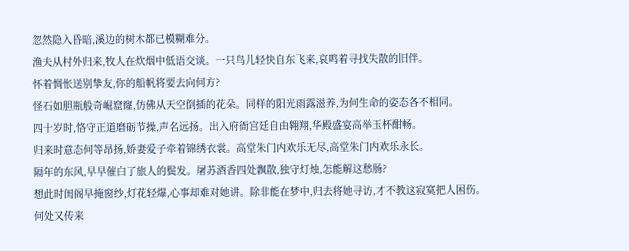忽然隐入昏暗,溪边的树木都已模糊难分。
渔夫从村外归来,牧人在炊烟中低语交谈。一只鸟儿轻快自东飞来,哀鸣着寻找失散的旧伴。
怀着惆怅送别挚友,你的船帆将要去向何方?
怪石如胆瓶般奇崛窟窿,仿佛从天空倒插的花朵。同样的阳光雨露滋养,为何生命的姿态各不相同。
四十岁时,恪守正道磨砺节操,声名远扬。出入府衙宫廷自由翱翔,华殿盛宴高举玉杯酣畅。
归来时意态何等昂扬,娇妻爱子牵着锦绣衣裳。高堂朱门内欢乐无尽,高堂朱门内欢乐永长。
隔年的东风,早早催白了旅人的鬓发。屠苏酒香四处飘散,独守灯烛,怎能解这愁肠?
想此时闺阁早掩窗纱,灯花轻爆,心事却难对她讲。除非能在梦中,归去将她寻访,才不教这寂寞把人困伤。
何处又传来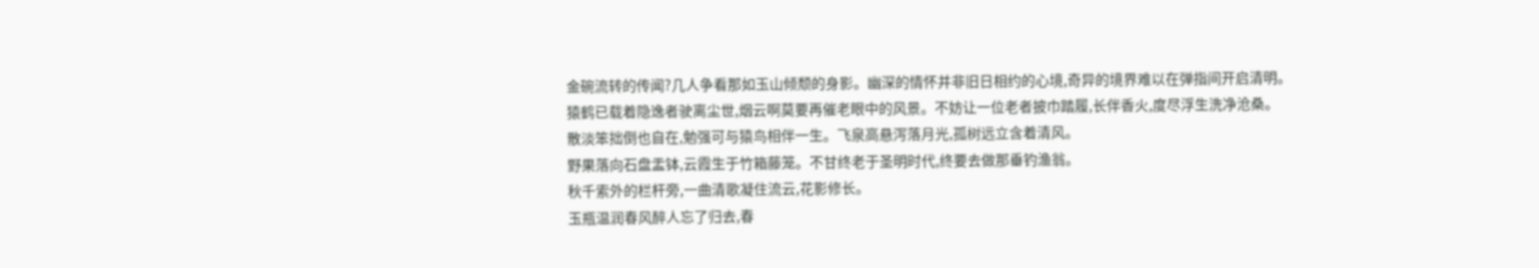金碗流转的传闻?几人争看那如玉山倾颓的身影。幽深的情怀并非旧日相约的心境,奇异的境界难以在弹指间开启清明。
猿鹤已载着隐逸者驶离尘世,烟云啊莫要再催老眼中的风景。不妨让一位老者披巾踏履,长伴香火,度尽浮生洗净沧桑。
散淡笨拙倒也自在,勉强可与猿鸟相伴一生。飞泉高悬泻落月光,孤树远立含着清风。
野果落向石盘盂钵,云霞生于竹箱藤笼。不甘终老于圣明时代,终要去做那垂钓渔翁。
秋千索外的栏杆旁,一曲清歌凝住流云,花影修长。
玉瓶温润春风醉人忘了归去,春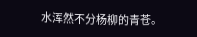水浑然不分杨柳的青苍。